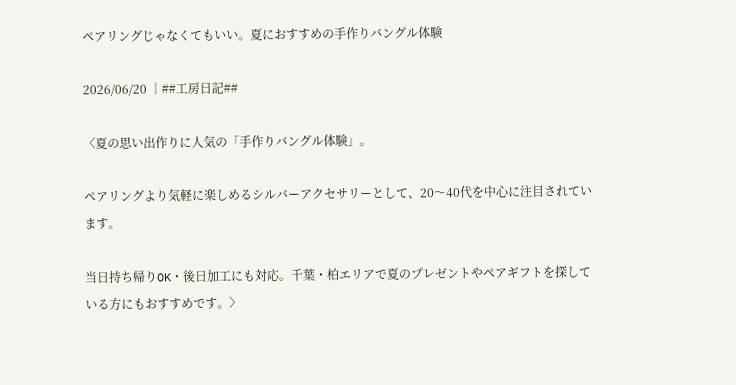ペアリングじゃなくてもいい。夏におすすめの手作りバングル体験

2026/06/20 │##工房日記##

〈夏の思い出作りに人気の「手作りバングル体験」。

ペアリングより気軽に楽しめるシルバーアクセサリーとして、20〜40代を中心に注目されています。

当日持ち帰りOK・後日加工にも対応。千葉・柏エリアで夏のプレゼントやペアギフトを探している方にもおすすめです。〉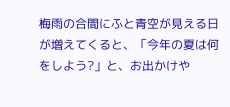梅雨の合間にふと青空が見える日が増えてくると、「今年の夏は何をしよう?」と、お出かけや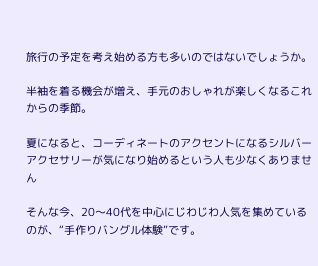旅行の予定を考え始める方も多いのではないでしょうか。

半袖を着る機会が増え、手元のおしゃれが楽しくなるこれからの季節。

夏になると、コーディネートのアクセントになるシルバーアクセサリーが気になり始めるという人も少なくありません

そんな今、20〜40代を中心にじわじわ人気を集めているのが、“手作りバングル体験”です。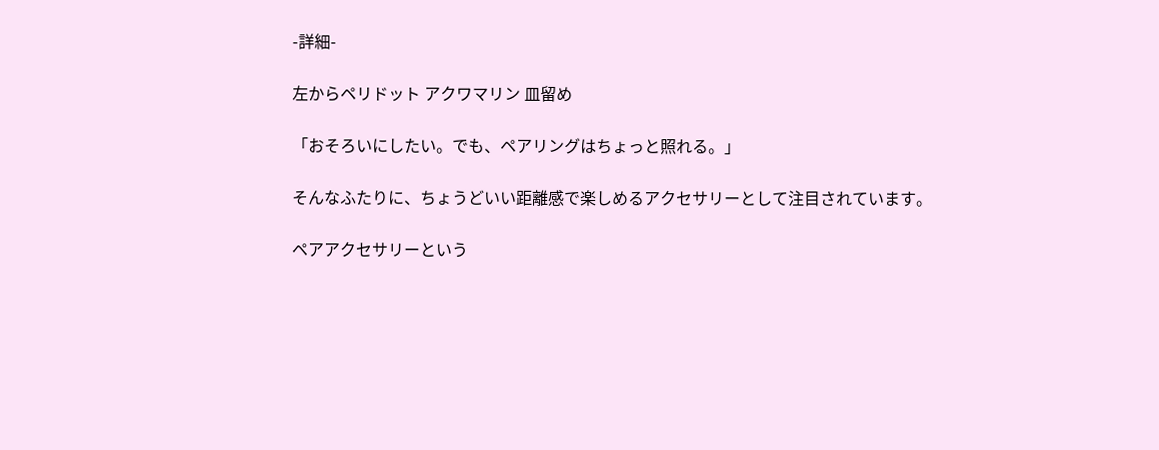-詳細-

左からペリドット アクワマリン 皿留め

「おそろいにしたい。でも、ペアリングはちょっと照れる。」

そんなふたりに、ちょうどいい距離感で楽しめるアクセサリーとして注目されています。

ペアアクセサリーという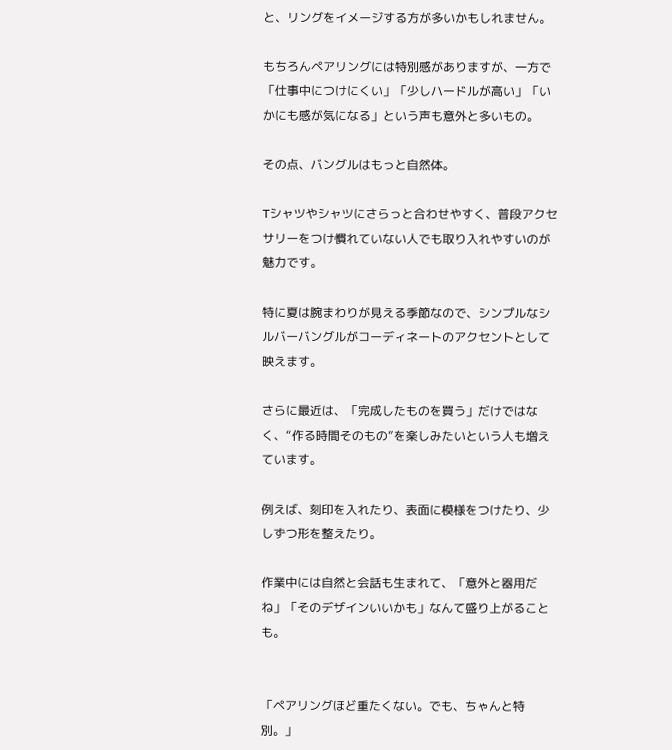と、リングをイメージする方が多いかもしれません。

もちろんペアリングには特別感がありますが、一方で「仕事中につけにくい」「少しハードルが高い」「いかにも感が気になる」という声も意外と多いもの。

その点、バングルはもっと自然体。

Tシャツやシャツにさらっと合わせやすく、普段アクセサリーをつけ慣れていない人でも取り入れやすいのが魅力です。

特に夏は腕まわりが見える季節なので、シンプルなシルバーバングルがコーディネートのアクセントとして映えます。

さらに最近は、「完成したものを買う」だけではなく、“作る時間そのもの”を楽しみたいという人も増えています。

例えば、刻印を入れたり、表面に模様をつけたり、少しずつ形を整えたり。

作業中には自然と会話も生まれて、「意外と器用だね」「そのデザインいいかも」なんて盛り上がることも。


「ペアリングほど重たくない。でも、ちゃんと特別。」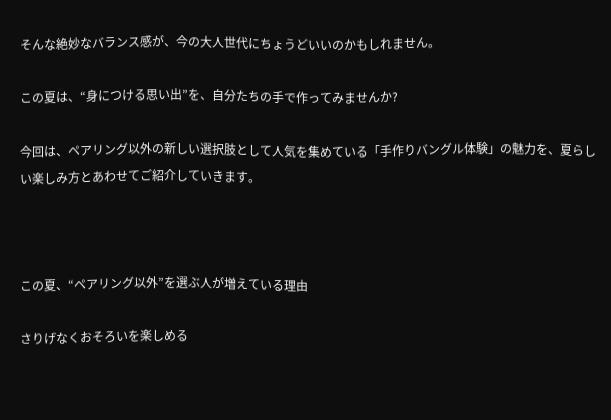そんな絶妙なバランス感が、今の大人世代にちょうどいいのかもしれません。

この夏は、“身につける思い出”を、自分たちの手で作ってみませんか?

今回は、ペアリング以外の新しい選択肢として人気を集めている「手作りバングル体験」の魅力を、夏らしい楽しみ方とあわせてご紹介していきます。



この夏、“ペアリング以外”を選ぶ人が増えている理由

さりげなくおそろいを楽しめる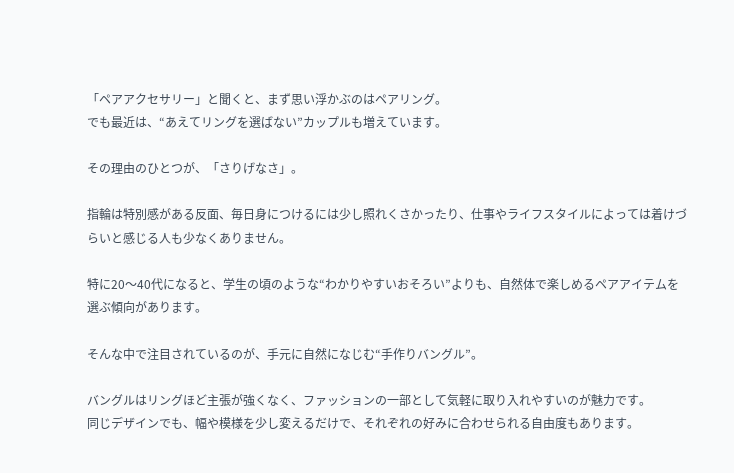「ペアアクセサリー」と聞くと、まず思い浮かぶのはペアリング。
でも最近は、“あえてリングを選ばない”カップルも増えています。

その理由のひとつが、「さりげなさ」。

指輪は特別感がある反面、毎日身につけるには少し照れくさかったり、仕事やライフスタイルによっては着けづらいと感じる人も少なくありません。

特に20〜40代になると、学生の頃のような“わかりやすいおそろい”よりも、自然体で楽しめるペアアイテムを選ぶ傾向があります。

そんな中で注目されているのが、手元に自然になじむ“手作りバングル”。

バングルはリングほど主張が強くなく、ファッションの一部として気軽に取り入れやすいのが魅力です。
同じデザインでも、幅や模様を少し変えるだけで、それぞれの好みに合わせられる自由度もあります。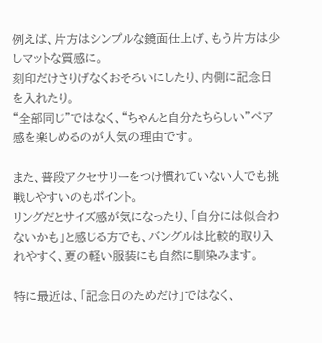例えば、片方はシンプルな鏡面仕上げ、もう片方は少しマットな質感に。
刻印だけさりげなくおそろいにしたり、内側に記念日を入れたり。
“全部同じ”ではなく、“ちゃんと自分たちらしい”ペア感を楽しめるのが人気の理由です。

また、普段アクセサリーをつけ慣れていない人でも挑戦しやすいのもポイント。
リングだとサイズ感が気になったり、「自分には似合わないかも」と感じる方でも、バングルは比較的取り入れやすく、夏の軽い服装にも自然に馴染みます。

特に最近は、「記念日のためだけ」ではなく、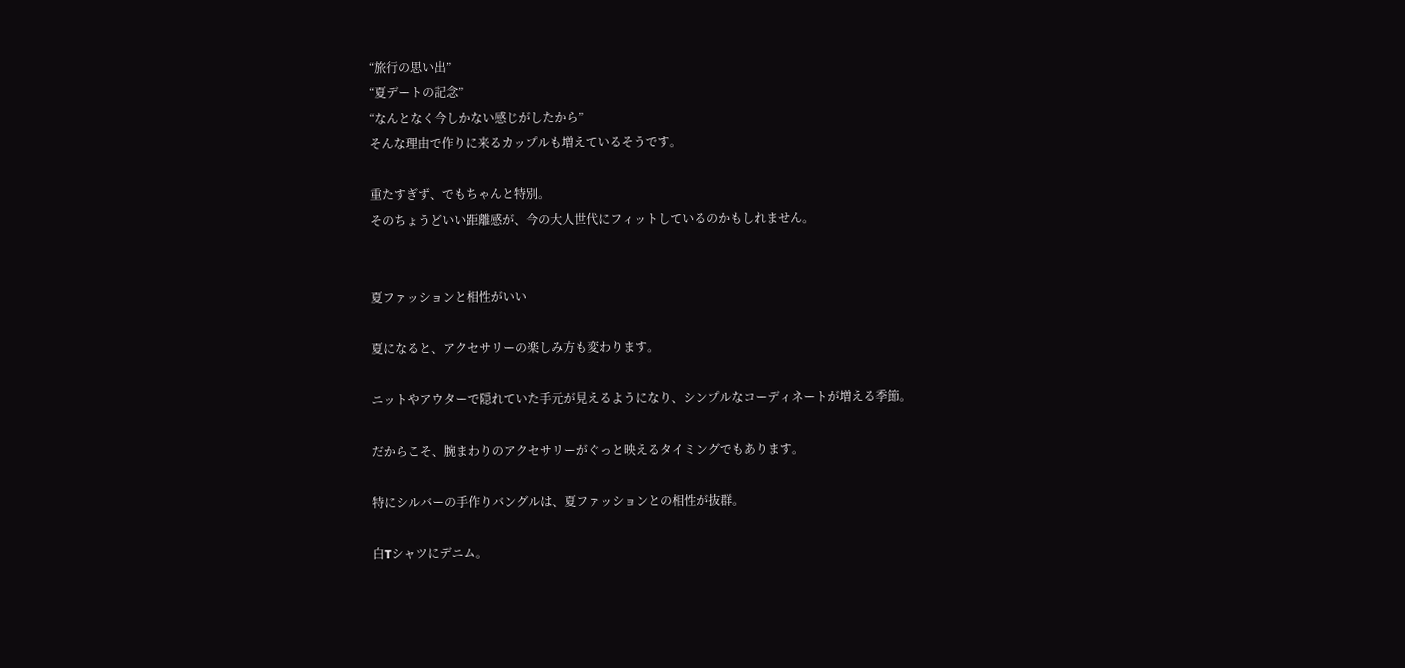“旅行の思い出”
“夏デートの記念”
“なんとなく今しかない感じがしたから”
そんな理由で作りに来るカップルも増えているそうです。

重たすぎず、でもちゃんと特別。
そのちょうどいい距離感が、今の大人世代にフィットしているのかもしれません。


夏ファッションと相性がいい

夏になると、アクセサリーの楽しみ方も変わります。

ニットやアウターで隠れていた手元が見えるようになり、シンプルなコーディネートが増える季節。

だからこそ、腕まわりのアクセサリーがぐっと映えるタイミングでもあります。

特にシルバーの手作りバングルは、夏ファッションとの相性が抜群。

白Tシャツにデニム。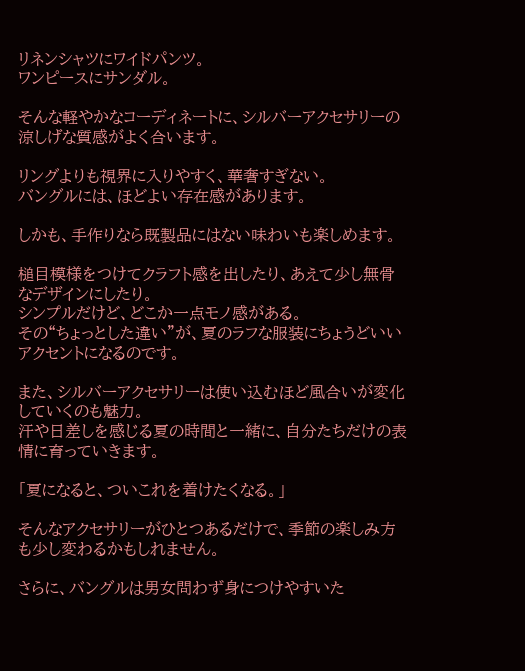リネンシャツにワイドパンツ。
ワンピースにサンダル。

そんな軽やかなコーディネートに、シルバーアクセサリーの涼しげな質感がよく合います。

リングよりも視界に入りやすく、華奢すぎない。
バングルには、ほどよい存在感があります。

しかも、手作りなら既製品にはない味わいも楽しめます。

槌目模様をつけてクラフト感を出したり、あえて少し無骨なデザインにしたり。
シンプルだけど、どこか一点モノ感がある。
その“ちょっとした違い”が、夏のラフな服装にちょうどいいアクセントになるのです。

また、シルバーアクセサリーは使い込むほど風合いが変化していくのも魅力。
汗や日差しを感じる夏の時間と一緒に、自分たちだけの表情に育っていきます。

「夏になると、ついこれを着けたくなる。」

そんなアクセサリーがひとつあるだけで、季節の楽しみ方も少し変わるかもしれません。

さらに、バングルは男女問わず身につけやすいた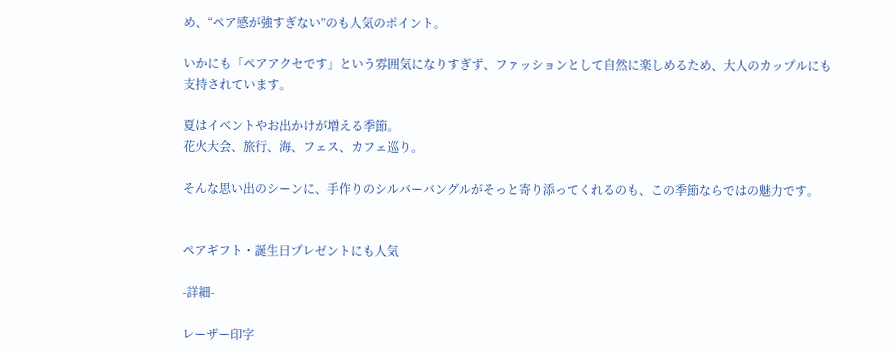め、“ペア感が強すぎない”のも人気のポイント。

いかにも「ペアアクセです」という雰囲気になりすぎず、ファッションとして自然に楽しめるため、大人のカップルにも支持されています。

夏はイベントやお出かけが増える季節。
花火大会、旅行、海、フェス、カフェ巡り。

そんな思い出のシーンに、手作りのシルバーバングルがそっと寄り添ってくれるのも、この季節ならではの魅力です。


ペアギフト・誕生日プレゼントにも人気

-詳細-

レーザー印字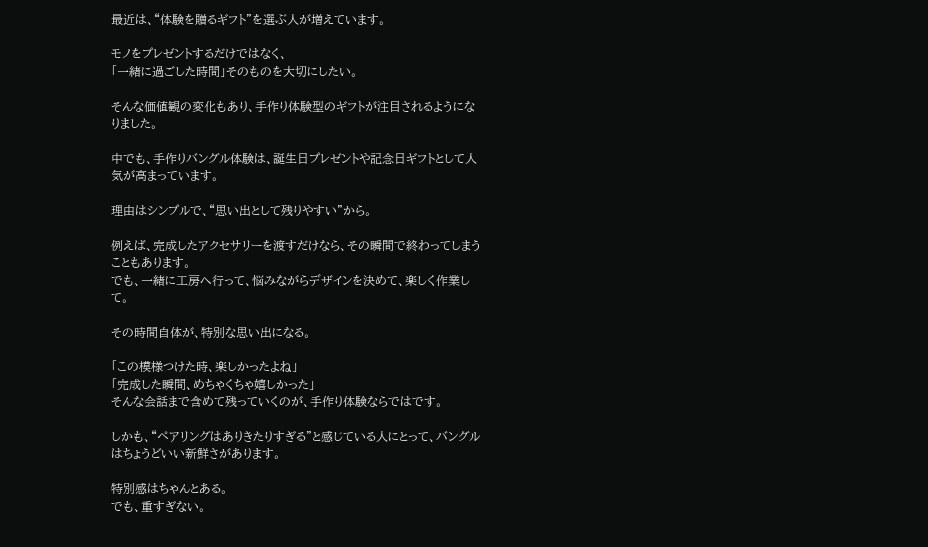最近は、“体験を贈るギフト”を選ぶ人が増えています。

モノをプレゼントするだけではなく、
「一緒に過ごした時間」そのものを大切にしたい。

そんな価値観の変化もあり、手作り体験型のギフトが注目されるようになりました。

中でも、手作りバングル体験は、誕生日プレゼントや記念日ギフトとして人気が高まっています。

理由はシンプルで、“思い出として残りやすい”から。

例えば、完成したアクセサリーを渡すだけなら、その瞬間で終わってしまうこともあります。
でも、一緒に工房へ行って、悩みながらデザインを決めて、楽しく作業して。

その時間自体が、特別な思い出になる。

「この模様つけた時、楽しかったよね」
「完成した瞬間、めちゃくちゃ嬉しかった」
そんな会話まで含めて残っていくのが、手作り体験ならではです。

しかも、“ペアリングはありきたりすぎる”と感じている人にとって、バングルはちょうどいい新鮮さがあります。

特別感はちゃんとある。
でも、重すぎない。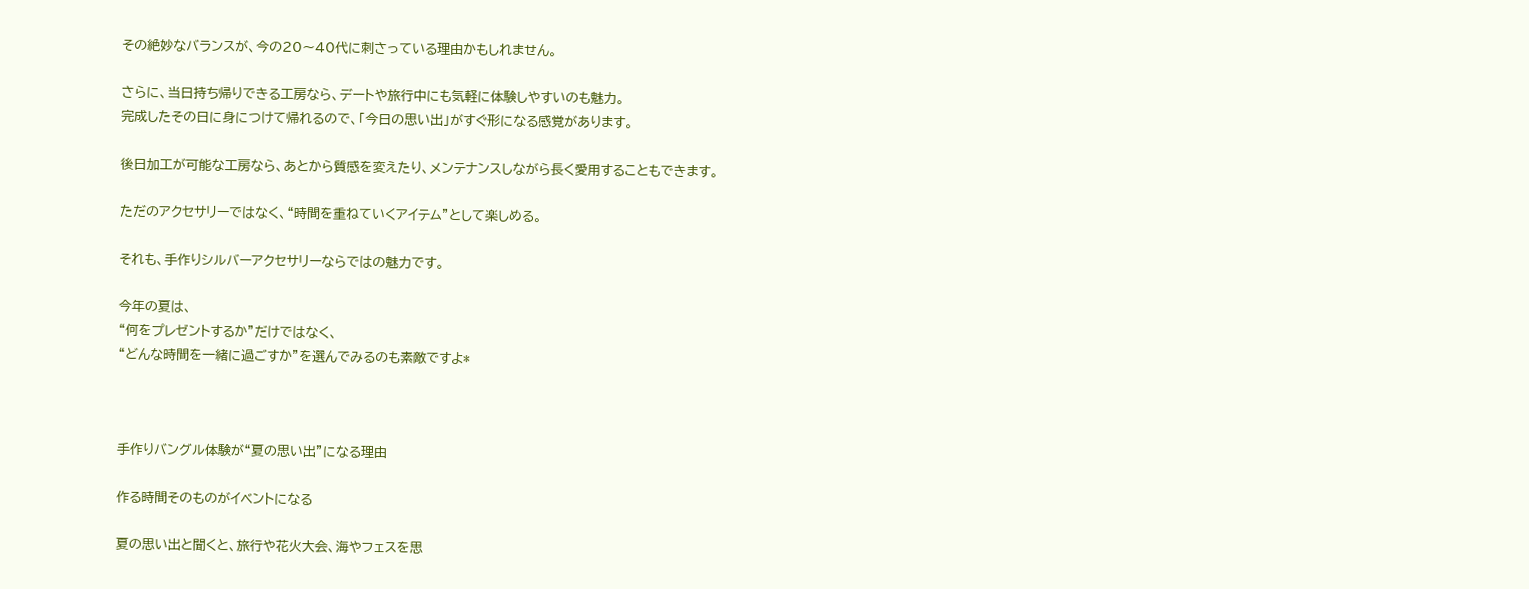その絶妙なバランスが、今の20〜40代に刺さっている理由かもしれません。

さらに、当日持ち帰りできる工房なら、デートや旅行中にも気軽に体験しやすいのも魅力。
完成したその日に身につけて帰れるので、「今日の思い出」がすぐ形になる感覚があります。

後日加工が可能な工房なら、あとから質感を変えたり、メンテナンスしながら長く愛用することもできます。

ただのアクセサリーではなく、“時間を重ねていくアイテム”として楽しめる。

それも、手作りシルバーアクセサリーならではの魅力です。

今年の夏は、
“何をプレゼントするか”だけではなく、
“どんな時間を一緒に過ごすか”を選んでみるのも素敵ですよ*



手作りバングル体験が“夏の思い出”になる理由

作る時間そのものがイベントになる

夏の思い出と聞くと、旅行や花火大会、海やフェスを思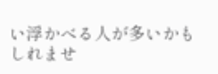い浮かべる人が多いかもしれませ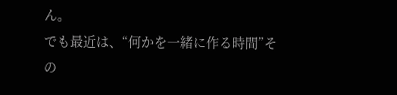ん。
でも最近は、“何かを一緒に作る時間”その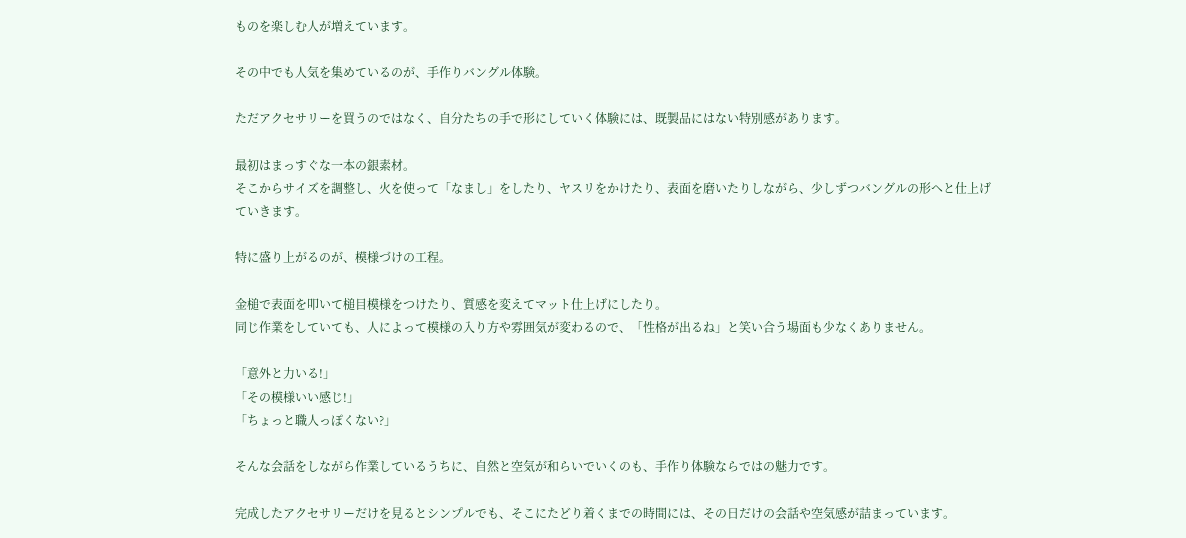ものを楽しむ人が増えています。

その中でも人気を集めているのが、手作りバングル体験。

ただアクセサリーを買うのではなく、自分たちの手で形にしていく体験には、既製品にはない特別感があります。

最初はまっすぐな一本の銀素材。
そこからサイズを調整し、火を使って「なまし」をしたり、ヤスリをかけたり、表面を磨いたりしながら、少しずつバングルの形へと仕上げていきます。

特に盛り上がるのが、模様づけの工程。

金槌で表面を叩いて槌目模様をつけたり、質感を変えてマット仕上げにしたり。
同じ作業をしていても、人によって模様の入り方や雰囲気が変わるので、「性格が出るね」と笑い合う場面も少なくありません。

「意外と力いる!」
「その模様いい感じ!」
「ちょっと職人っぽくない?」

そんな会話をしながら作業しているうちに、自然と空気が和らいでいくのも、手作り体験ならではの魅力です。

完成したアクセサリーだけを見るとシンプルでも、そこにたどり着くまでの時間には、その日だけの会話や空気感が詰まっています。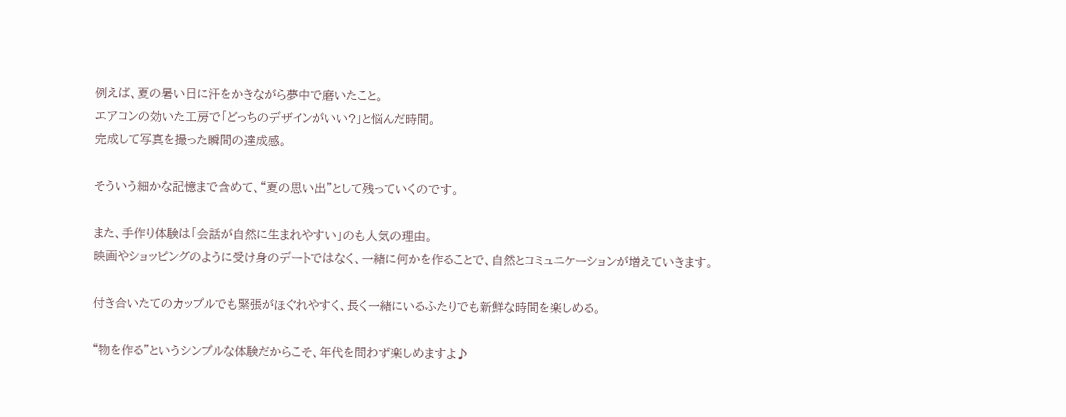例えば、夏の暑い日に汗をかきながら夢中で磨いたこと。
エアコンの効いた工房で「どっちのデザインがいい?」と悩んだ時間。
完成して写真を撮った瞬間の達成感。

そういう細かな記憶まで含めて、“夏の思い出”として残っていくのです。

また、手作り体験は「会話が自然に生まれやすい」のも人気の理由。
映画やショッピングのように受け身のデートではなく、一緒に何かを作ることで、自然とコミュニケーションが増えていきます。

付き合いたてのカップルでも緊張がほぐれやすく、長く一緒にいるふたりでも新鮮な時間を楽しめる。

“物を作る”というシンプルな体験だからこそ、年代を問わず楽しめますよ♪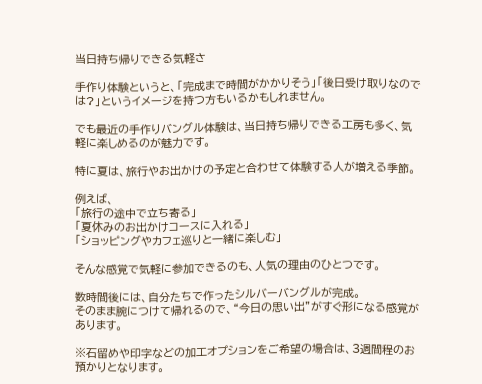当日持ち帰りできる気軽さ

手作り体験というと、「完成まで時間がかかりそう」「後日受け取りなのでは?」というイメージを持つ方もいるかもしれません。

でも最近の手作りバングル体験は、当日持ち帰りできる工房も多く、気軽に楽しめるのが魅力です。

特に夏は、旅行やお出かけの予定と合わせて体験する人が増える季節。

例えば、
「旅行の途中で立ち寄る」
「夏休みのお出かけコースに入れる」
「ショッピングやカフェ巡りと一緒に楽しむ」

そんな感覚で気軽に参加できるのも、人気の理由のひとつです。

数時間後には、自分たちで作ったシルバーバングルが完成。
そのまま腕につけて帰れるので、“今日の思い出”がすぐ形になる感覚があります。

※石留めや印字などの加工オプションをご希望の場合は、3週間程のお預かりとなります。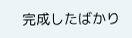完成したばかり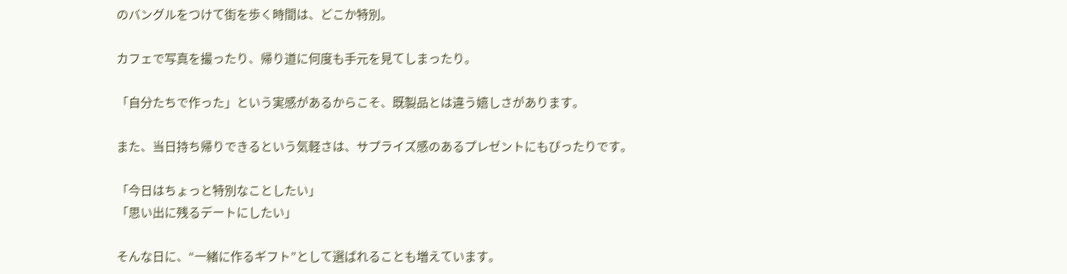のバングルをつけて街を歩く時間は、どこか特別。

カフェで写真を撮ったり、帰り道に何度も手元を見てしまったり。

「自分たちで作った」という実感があるからこそ、既製品とは違う嬉しさがあります。

また、当日持ち帰りできるという気軽さは、サプライズ感のあるプレゼントにもぴったりです。

「今日はちょっと特別なことしたい」
「思い出に残るデートにしたい」

そんな日に、“一緒に作るギフト”として選ばれることも増えています。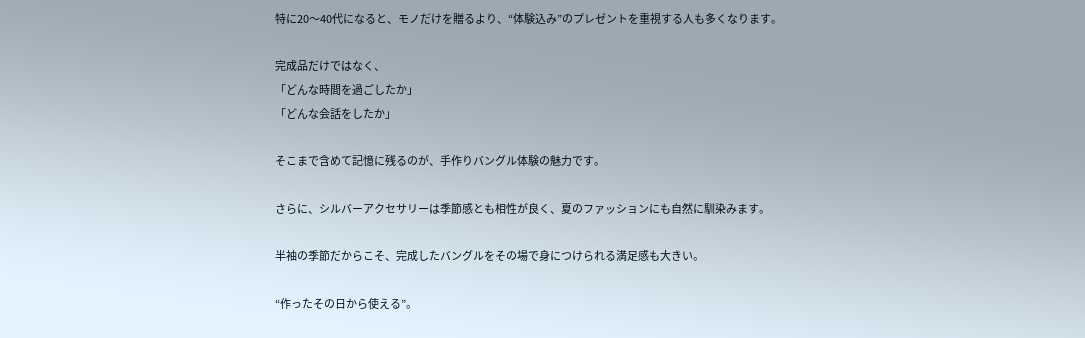特に20〜40代になると、モノだけを贈るより、“体験込み”のプレゼントを重視する人も多くなります。

完成品だけではなく、
「どんな時間を過ごしたか」
「どんな会話をしたか」

そこまで含めて記憶に残るのが、手作りバングル体験の魅力です。

さらに、シルバーアクセサリーは季節感とも相性が良く、夏のファッションにも自然に馴染みます。

半袖の季節だからこそ、完成したバングルをその場で身につけられる満足感も大きい。

“作ったその日から使える”。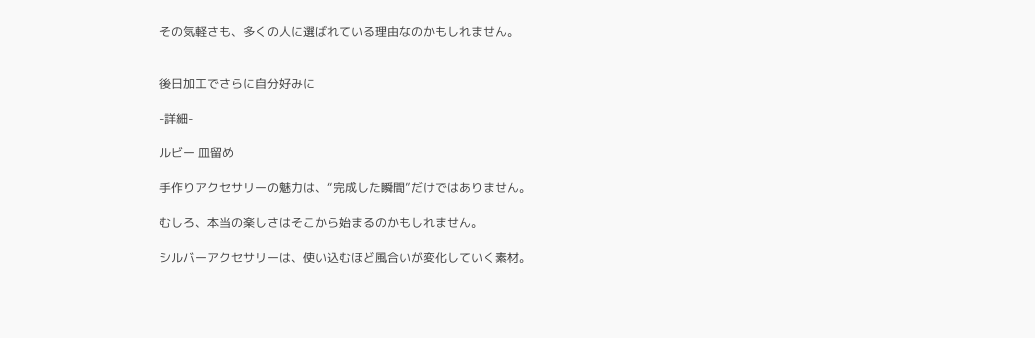その気軽さも、多くの人に選ばれている理由なのかもしれません。


後日加工でさらに自分好みに

-詳細-

ルビー 皿留め

手作りアクセサリーの魅力は、“完成した瞬間”だけではありません。

むしろ、本当の楽しさはそこから始まるのかもしれません。

シルバーアクセサリーは、使い込むほど風合いが変化していく素材。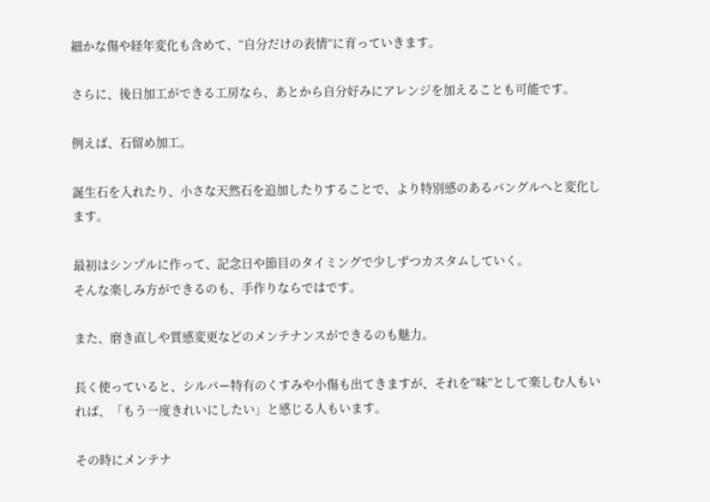細かな傷や経年変化も含めて、“自分だけの表情”に育っていきます。

さらに、後日加工ができる工房なら、あとから自分好みにアレンジを加えることも可能です。

例えば、石留め加工。

誕生石を入れたり、小さな天然石を追加したりすることで、より特別感のあるバングルへと変化します。

最初はシンプルに作って、記念日や節目のタイミングで少しずつカスタムしていく。
そんな楽しみ方ができるのも、手作りならではです。

また、磨き直しや質感変更などのメンテナンスができるのも魅力。

長く使っていると、シルバー特有のくすみや小傷も出てきますが、それを“味”として楽しむ人もいれば、「もう一度きれいにしたい」と感じる人もいます。

その時にメンテナ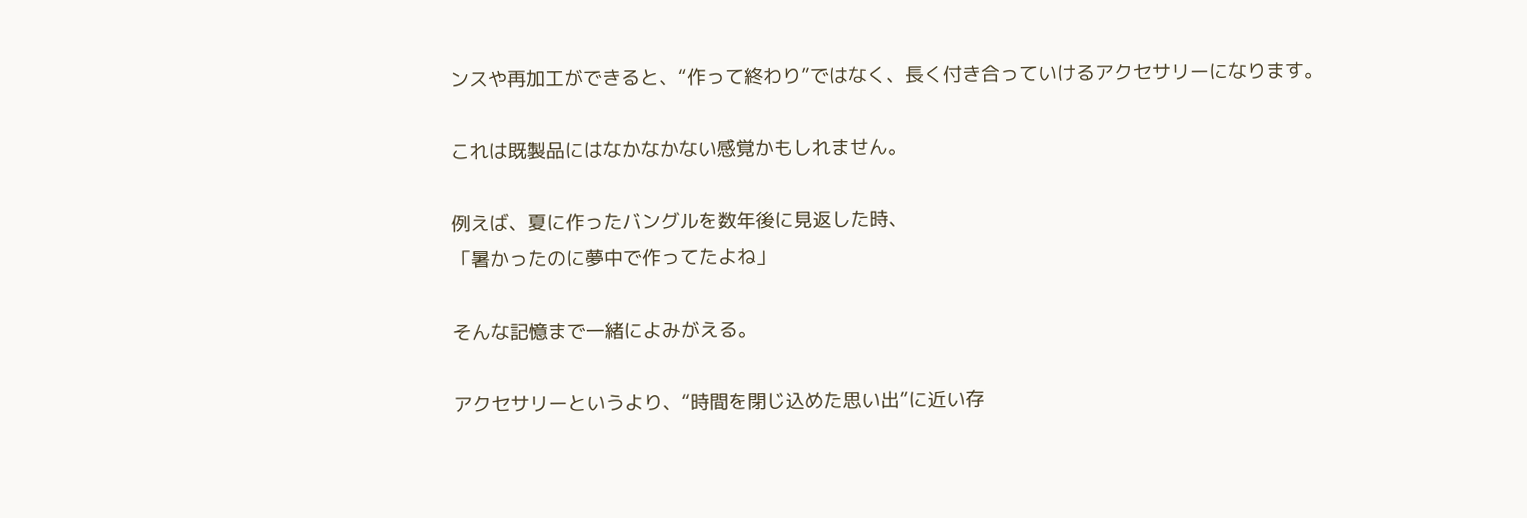ンスや再加工ができると、“作って終わり”ではなく、長く付き合っていけるアクセサリーになります。

これは既製品にはなかなかない感覚かもしれません。

例えば、夏に作ったバングルを数年後に見返した時、
「暑かったのに夢中で作ってたよね」

そんな記憶まで一緒によみがえる。

アクセサリーというより、“時間を閉じ込めた思い出”に近い存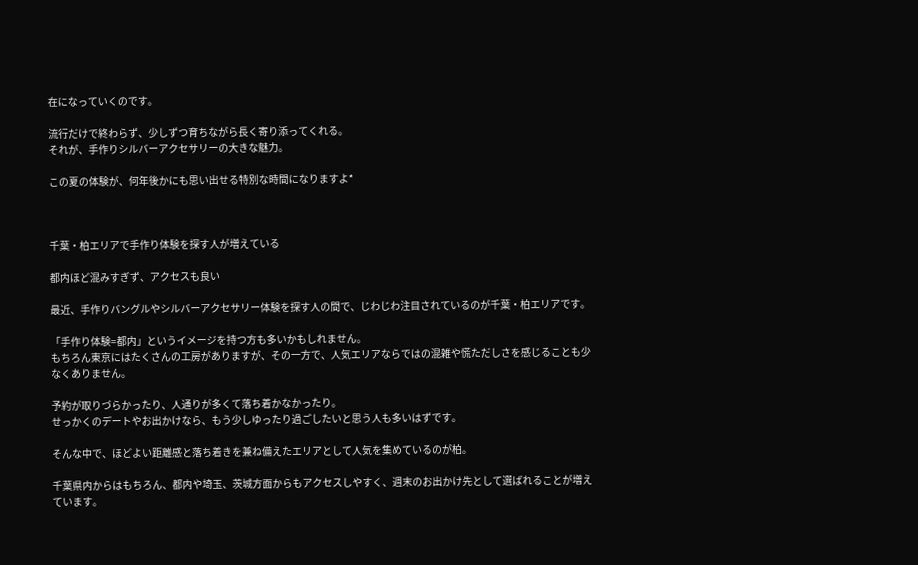在になっていくのです。

流行だけで終わらず、少しずつ育ちながら長く寄り添ってくれる。
それが、手作りシルバーアクセサリーの大きな魅力。

この夏の体験が、何年後かにも思い出せる特別な時間になりますよ*



千葉・柏エリアで手作り体験を探す人が増えている

都内ほど混みすぎず、アクセスも良い

最近、手作りバングルやシルバーアクセサリー体験を探す人の間で、じわじわ注目されているのが千葉・柏エリアです。

「手作り体験=都内」というイメージを持つ方も多いかもしれません。
もちろん東京にはたくさんの工房がありますが、その一方で、人気エリアならではの混雑や慌ただしさを感じることも少なくありません。

予約が取りづらかったり、人通りが多くて落ち着かなかったり。
せっかくのデートやお出かけなら、もう少しゆったり過ごしたいと思う人も多いはずです。

そんな中で、ほどよい距離感と落ち着きを兼ね備えたエリアとして人気を集めているのが柏。

千葉県内からはもちろん、都内や埼玉、茨城方面からもアクセスしやすく、週末のお出かけ先として選ばれることが増えています。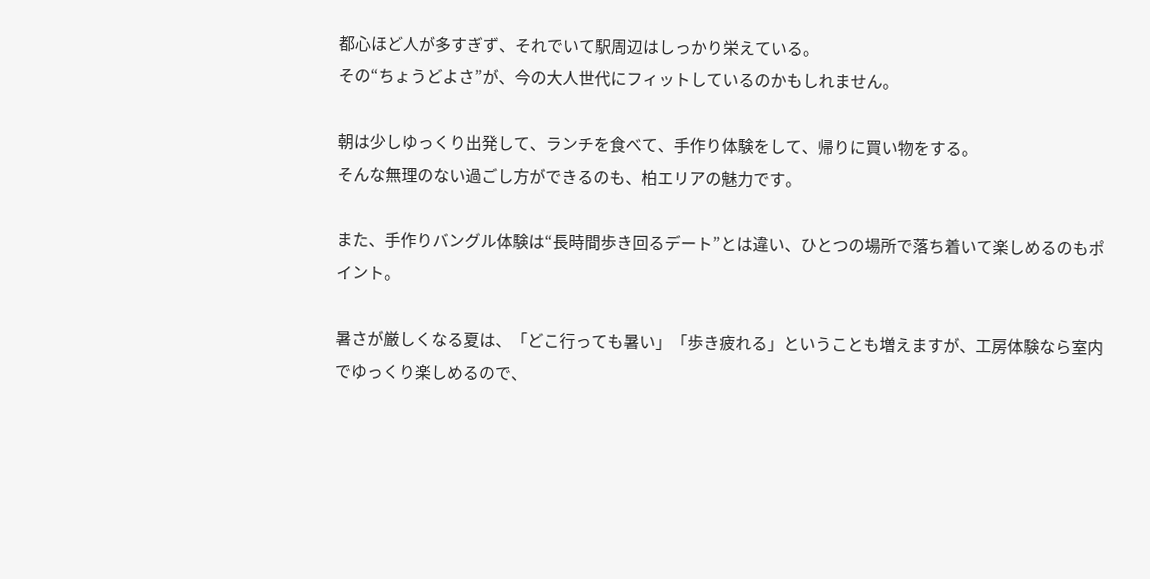都心ほど人が多すぎず、それでいて駅周辺はしっかり栄えている。
その“ちょうどよさ”が、今の大人世代にフィットしているのかもしれません。

朝は少しゆっくり出発して、ランチを食べて、手作り体験をして、帰りに買い物をする。
そんな無理のない過ごし方ができるのも、柏エリアの魅力です。

また、手作りバングル体験は“長時間歩き回るデート”とは違い、ひとつの場所で落ち着いて楽しめるのもポイント。

暑さが厳しくなる夏は、「どこ行っても暑い」「歩き疲れる」ということも増えますが、工房体験なら室内でゆっくり楽しめるので、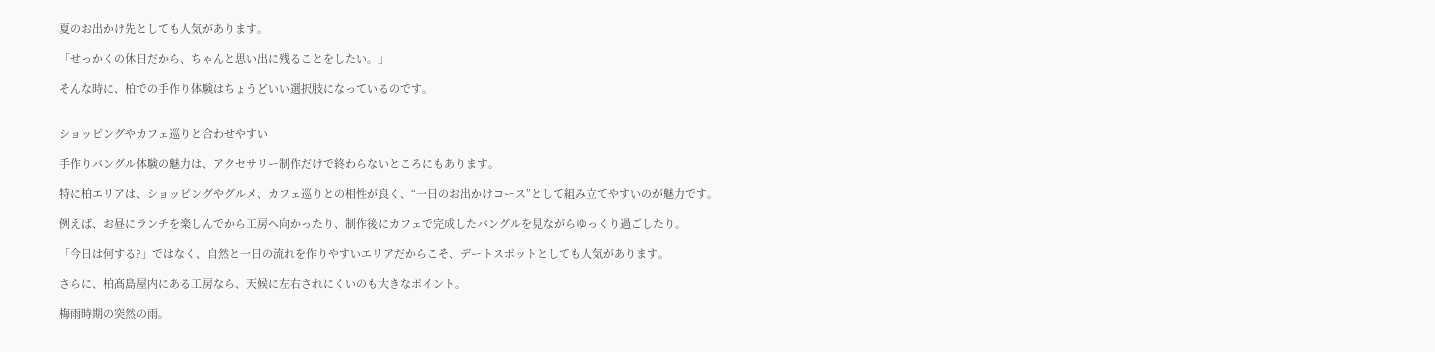夏のお出かけ先としても人気があります。

「せっかくの休日だから、ちゃんと思い出に残ることをしたい。」

そんな時に、柏での手作り体験はちょうどいい選択肢になっているのです。


ショッピングやカフェ巡りと合わせやすい

手作りバングル体験の魅力は、アクセサリー制作だけで終わらないところにもあります。

特に柏エリアは、ショッピングやグルメ、カフェ巡りとの相性が良く、“一日のお出かけコース”として組み立てやすいのが魅力です。

例えば、お昼にランチを楽しんでから工房へ向かったり、制作後にカフェで完成したバングルを見ながらゆっくり過ごしたり。

「今日は何する?」ではなく、自然と一日の流れを作りやすいエリアだからこそ、デートスポットとしても人気があります。

さらに、柏髙島屋内にある工房なら、天候に左右されにくいのも大きなポイント。

梅雨時期の突然の雨。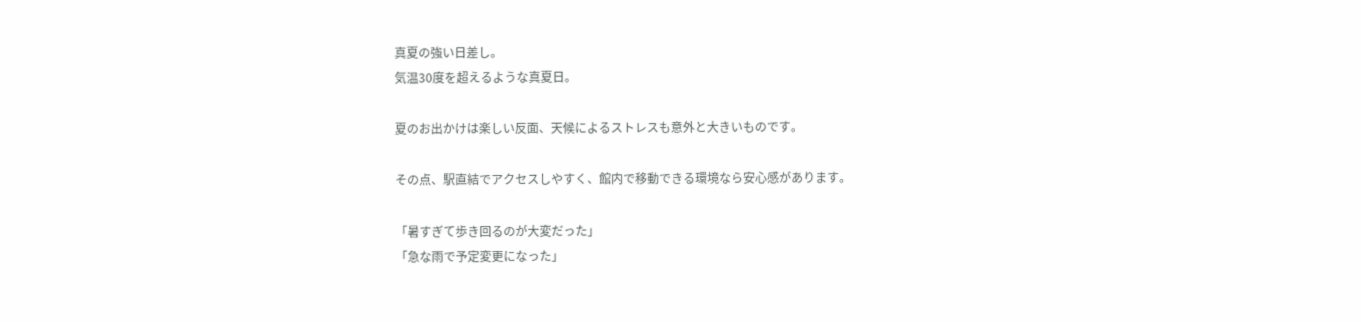真夏の強い日差し。
気温30度を超えるような真夏日。

夏のお出かけは楽しい反面、天候によるストレスも意外と大きいものです。

その点、駅直結でアクセスしやすく、館内で移動できる環境なら安心感があります。

「暑すぎて歩き回るのが大変だった」
「急な雨で予定変更になった」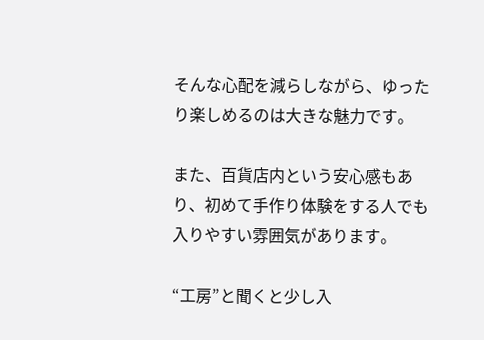そんな心配を減らしながら、ゆったり楽しめるのは大きな魅力です。

また、百貨店内という安心感もあり、初めて手作り体験をする人でも入りやすい雰囲気があります。

“工房”と聞くと少し入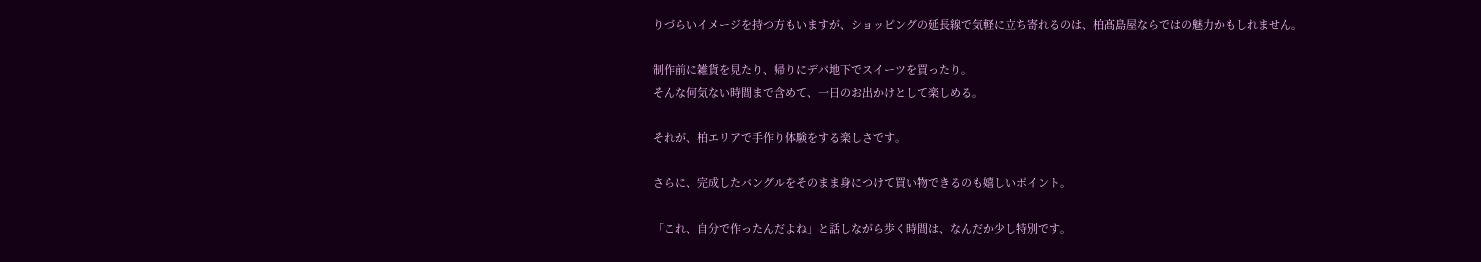りづらいイメージを持つ方もいますが、ショッピングの延長線で気軽に立ち寄れるのは、柏髙島屋ならではの魅力かもしれません。

制作前に雑貨を見たり、帰りにデパ地下でスイーツを買ったり。
そんな何気ない時間まで含めて、一日のお出かけとして楽しめる。

それが、柏エリアで手作り体験をする楽しさです。

さらに、完成したバングルをそのまま身につけて買い物できるのも嬉しいポイント。

「これ、自分で作ったんだよね」と話しながら歩く時間は、なんだか少し特別です。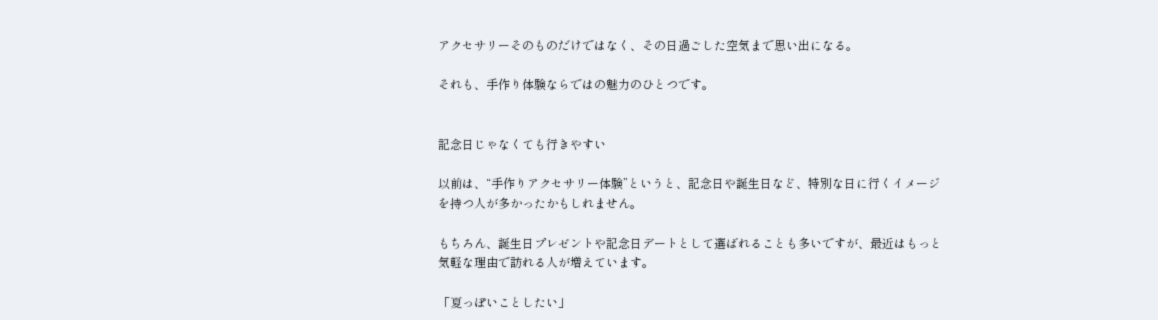アクセサリーそのものだけではなく、その日過ごした空気まで思い出になる。

それも、手作り体験ならではの魅力のひとつです。


記念日じゃなくても行きやすい

以前は、“手作りアクセサリー体験”というと、記念日や誕生日など、特別な日に行くイメージを持つ人が多かったかもしれません。

もちろん、誕生日プレゼントや記念日デートとして選ばれることも多いですが、最近はもっと気軽な理由で訪れる人が増えています。

「夏っぽいことしたい」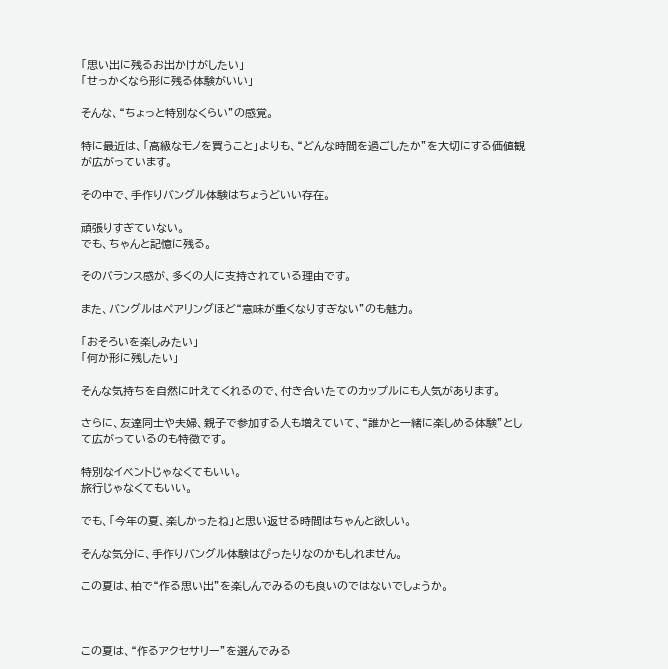「思い出に残るお出かけがしたい」
「せっかくなら形に残る体験がいい」

そんな、“ちょっと特別なくらい”の感覚。

特に最近は、「高級なモノを買うこと」よりも、“どんな時間を過ごしたか”を大切にする価値観が広がっています。

その中で、手作りバングル体験はちょうどいい存在。

頑張りすぎていない。
でも、ちゃんと記憶に残る。

そのバランス感が、多くの人に支持されている理由です。

また、バングルはペアリングほど“意味が重くなりすぎない”のも魅力。

「おそろいを楽しみたい」
「何か形に残したい」

そんな気持ちを自然に叶えてくれるので、付き合いたてのカップルにも人気があります。

さらに、友達同士や夫婦、親子で参加する人も増えていて、“誰かと一緒に楽しめる体験”として広がっているのも特徴です。

特別なイベントじゃなくてもいい。
旅行じゃなくてもいい。

でも、「今年の夏、楽しかったね」と思い返せる時間はちゃんと欲しい。

そんな気分に、手作りバングル体験はぴったりなのかもしれません。

この夏は、柏で“作る思い出”を楽しんでみるのも良いのではないでしょうか。



この夏は、“作るアクセサリー”を選んでみる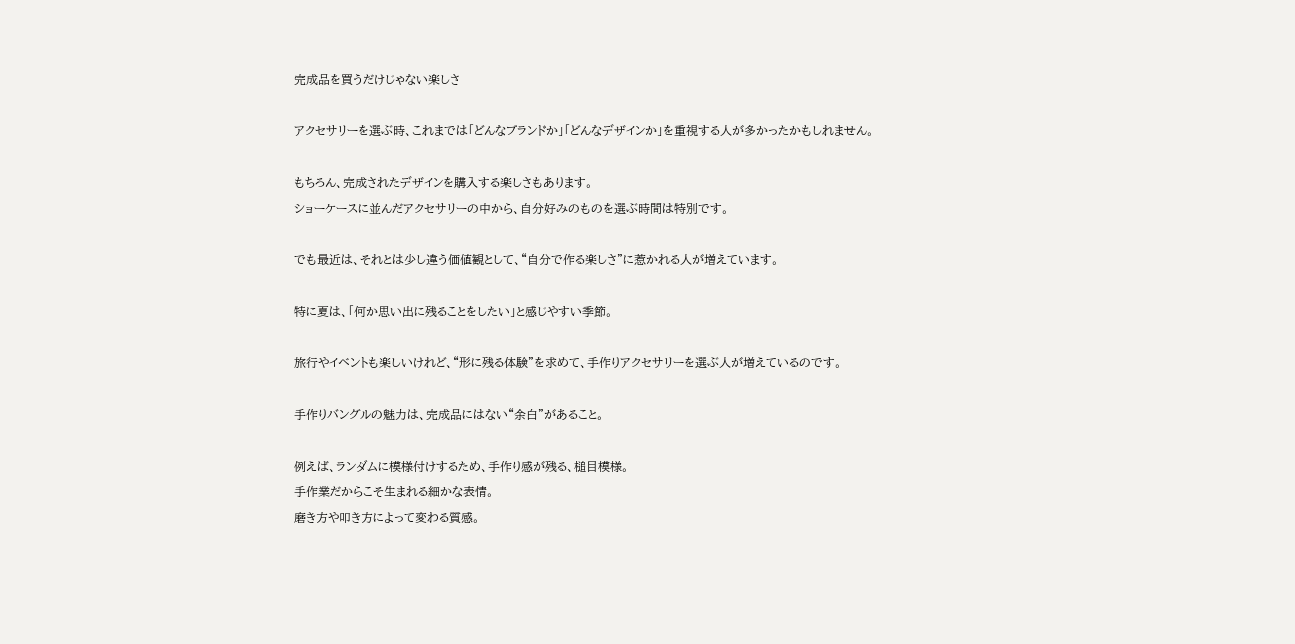完成品を買うだけじゃない楽しさ

アクセサリーを選ぶ時、これまでは「どんなブランドか」「どんなデザインか」を重視する人が多かったかもしれません。

もちろん、完成されたデザインを購入する楽しさもあります。
ショーケースに並んだアクセサリーの中から、自分好みのものを選ぶ時間は特別です。

でも最近は、それとは少し違う価値観として、“自分で作る楽しさ”に惹かれる人が増えています。

特に夏は、「何か思い出に残ることをしたい」と感じやすい季節。

旅行やイベントも楽しいけれど、“形に残る体験”を求めて、手作りアクセサリーを選ぶ人が増えているのです。

手作りバングルの魅力は、完成品にはない“余白”があること。

例えば、ランダムに模様付けするため、手作り感が残る、槌目模様。
手作業だからこそ生まれる細かな表情。
磨き方や叩き方によって変わる質感。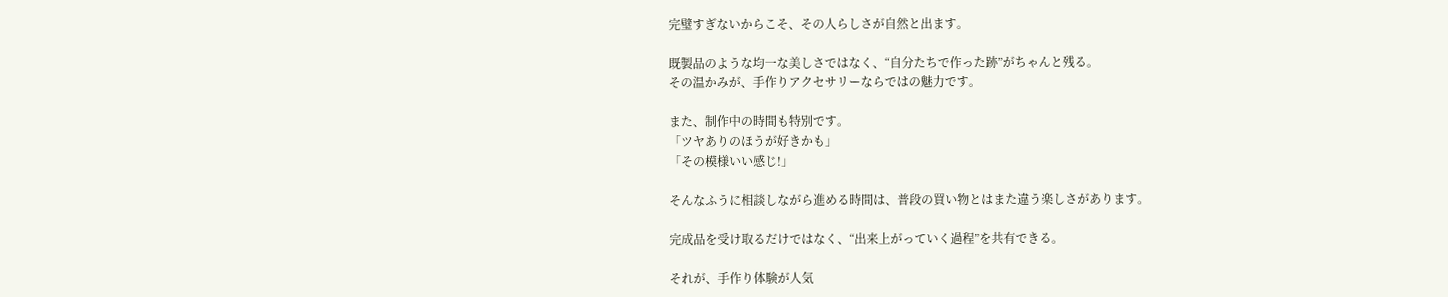完璧すぎないからこそ、その人らしさが自然と出ます。

既製品のような均一な美しさではなく、“自分たちで作った跡”がちゃんと残る。
その温かみが、手作りアクセサリーならではの魅力です。

また、制作中の時間も特別です。
「ツヤありのほうが好きかも」
「その模様いい感じ!」

そんなふうに相談しながら進める時間は、普段の買い物とはまた違う楽しさがあります。

完成品を受け取るだけではなく、“出来上がっていく過程”を共有できる。

それが、手作り体験が人気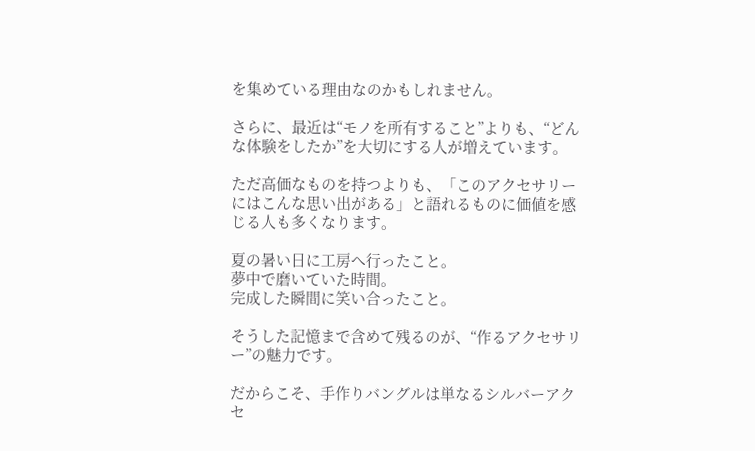を集めている理由なのかもしれません。

さらに、最近は“モノを所有すること”よりも、“どんな体験をしたか”を大切にする人が増えています。

ただ高価なものを持つよりも、「このアクセサリーにはこんな思い出がある」と語れるものに価値を感じる人も多くなります。

夏の暑い日に工房へ行ったこと。
夢中で磨いていた時間。
完成した瞬間に笑い合ったこと。

そうした記憶まで含めて残るのが、“作るアクセサリー”の魅力です。

だからこそ、手作りバングルは単なるシルバーアクセ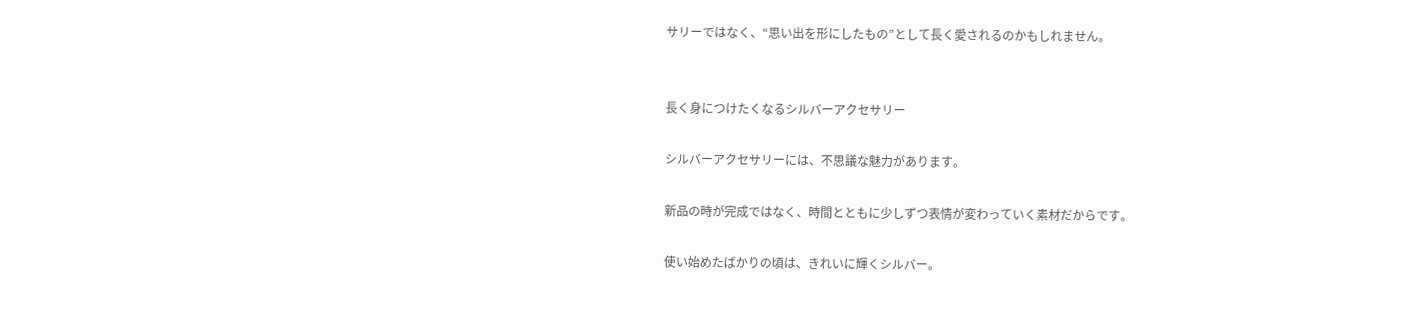サリーではなく、“思い出を形にしたもの”として長く愛されるのかもしれません。


長く身につけたくなるシルバーアクセサリー

シルバーアクセサリーには、不思議な魅力があります。

新品の時が完成ではなく、時間とともに少しずつ表情が変わっていく素材だからです。

使い始めたばかりの頃は、きれいに輝くシルバー。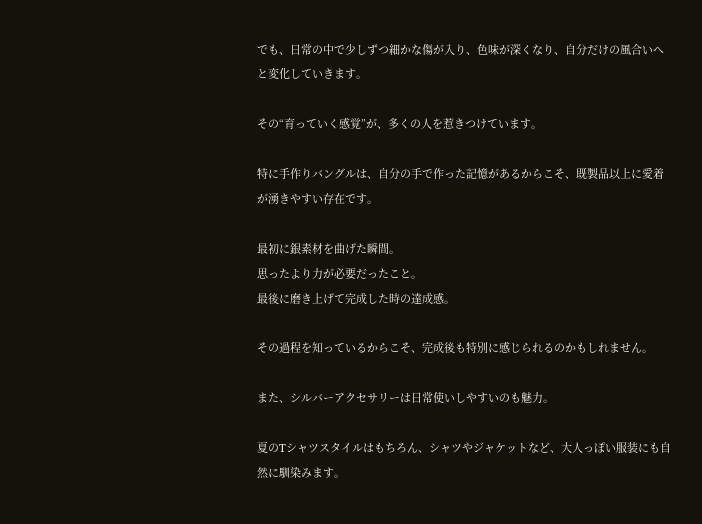でも、日常の中で少しずつ細かな傷が入り、色味が深くなり、自分だけの風合いへと変化していきます。

その“育っていく感覚”が、多くの人を惹きつけています。

特に手作りバングルは、自分の手で作った記憶があるからこそ、既製品以上に愛着が湧きやすい存在です。

最初に銀素材を曲げた瞬間。
思ったより力が必要だったこと。
最後に磨き上げて完成した時の達成感。

その過程を知っているからこそ、完成後も特別に感じられるのかもしれません。

また、シルバーアクセサリーは日常使いしやすいのも魅力。

夏のTシャツスタイルはもちろん、シャツやジャケットなど、大人っぽい服装にも自然に馴染みます。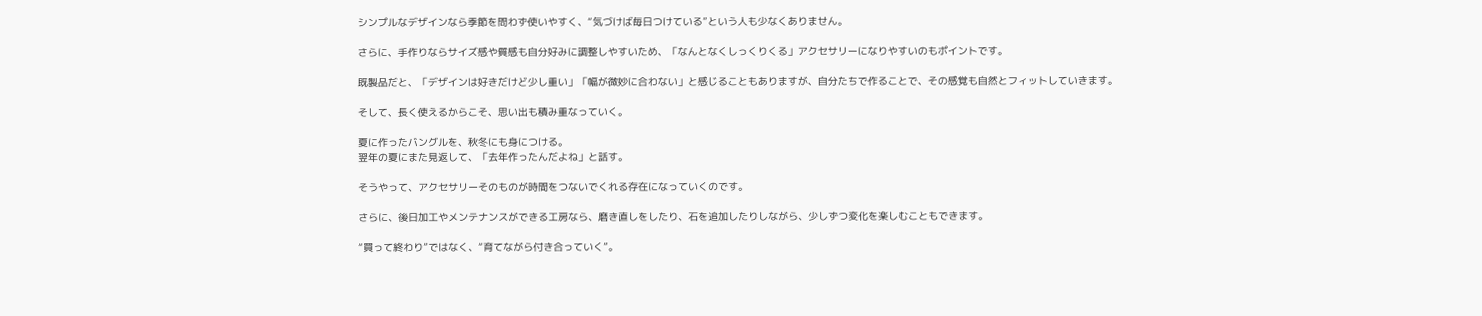シンプルなデザインなら季節を問わず使いやすく、“気づけば毎日つけている”という人も少なくありません。

さらに、手作りならサイズ感や質感も自分好みに調整しやすいため、「なんとなくしっくりくる」アクセサリーになりやすいのもポイントです。

既製品だと、「デザインは好きだけど少し重い」「幅が微妙に合わない」と感じることもありますが、自分たちで作ることで、その感覚も自然とフィットしていきます。

そして、長く使えるからこそ、思い出も積み重なっていく。

夏に作ったバングルを、秋冬にも身につける。
翌年の夏にまた見返して、「去年作ったんだよね」と話す。

そうやって、アクセサリーそのものが時間をつないでくれる存在になっていくのです。

さらに、後日加工やメンテナンスができる工房なら、磨き直しをしたり、石を追加したりしながら、少しずつ変化を楽しむこともできます。

“買って終わり”ではなく、“育てながら付き合っていく”。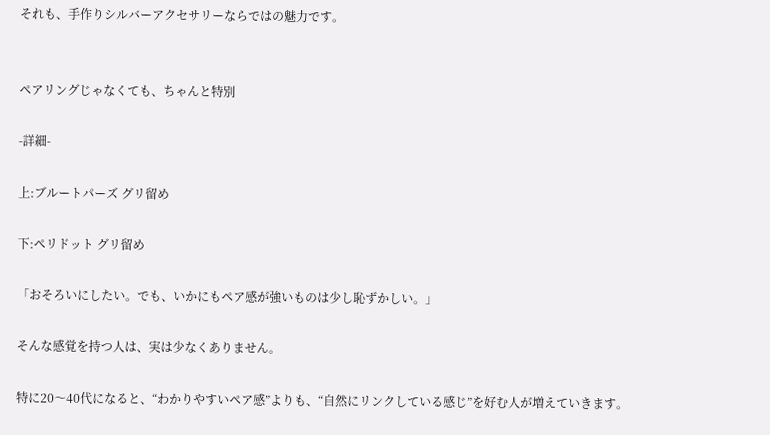それも、手作りシルバーアクセサリーならではの魅力です。


ペアリングじゃなくても、ちゃんと特別

-詳細-

上:ブルートパーズ グリ留め

下:ペリドット グリ留め

「おそろいにしたい。でも、いかにもペア感が強いものは少し恥ずかしい。」

そんな感覚を持つ人は、実は少なくありません。

特に20〜40代になると、“わかりやすいペア感”よりも、“自然にリンクしている感じ”を好む人が増えていきます。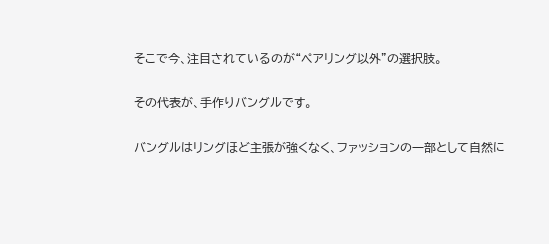そこで今、注目されているのが“ペアリング以外”の選択肢。

その代表が、手作りバングルです。

バングルはリングほど主張が強くなく、ファッションの一部として自然に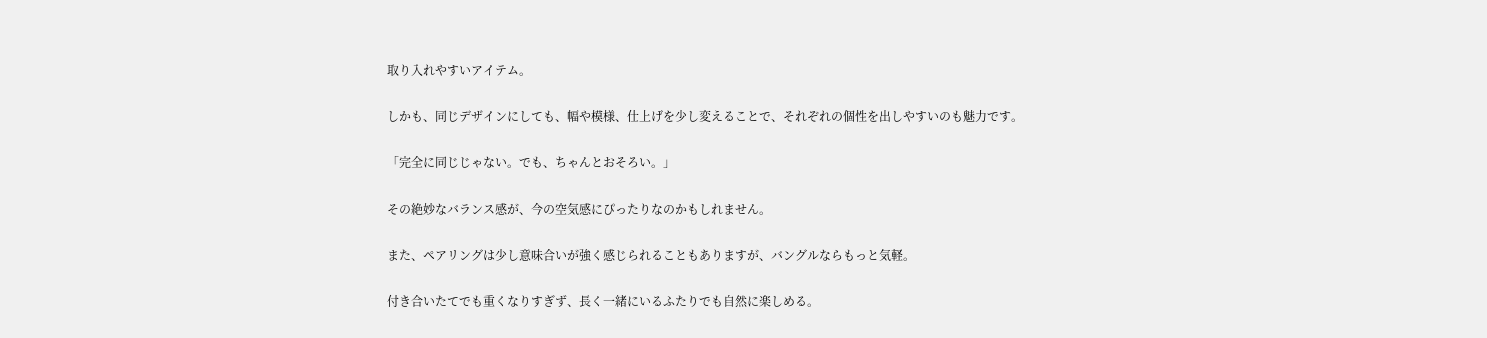取り入れやすいアイテム。

しかも、同じデザインにしても、幅や模様、仕上げを少し変えることで、それぞれの個性を出しやすいのも魅力です。

「完全に同じじゃない。でも、ちゃんとおそろい。」

その絶妙なバランス感が、今の空気感にぴったりなのかもしれません。

また、ペアリングは少し意味合いが強く感じられることもありますが、バングルならもっと気軽。

付き合いたてでも重くなりすぎず、長く一緒にいるふたりでも自然に楽しめる。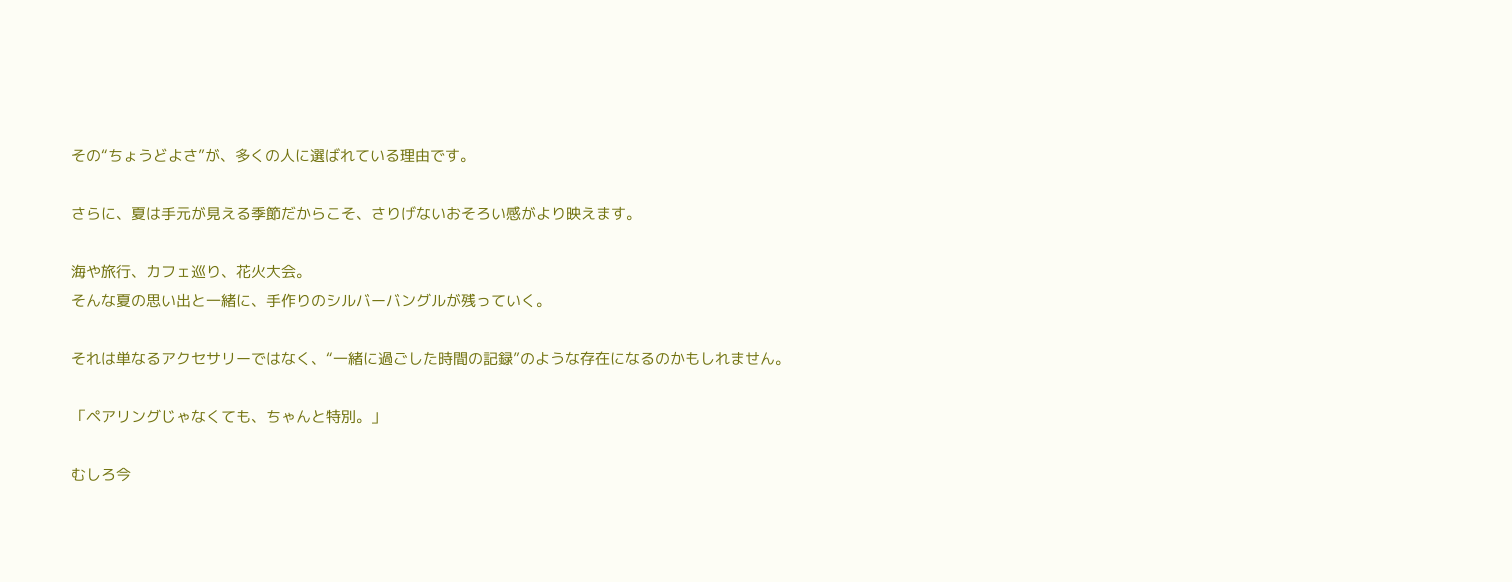その“ちょうどよさ”が、多くの人に選ばれている理由です。

さらに、夏は手元が見える季節だからこそ、さりげないおそろい感がより映えます。

海や旅行、カフェ巡り、花火大会。
そんな夏の思い出と一緒に、手作りのシルバーバングルが残っていく。

それは単なるアクセサリーではなく、“一緒に過ごした時間の記録”のような存在になるのかもしれません。

「ペアリングじゃなくても、ちゃんと特別。」

むしろ今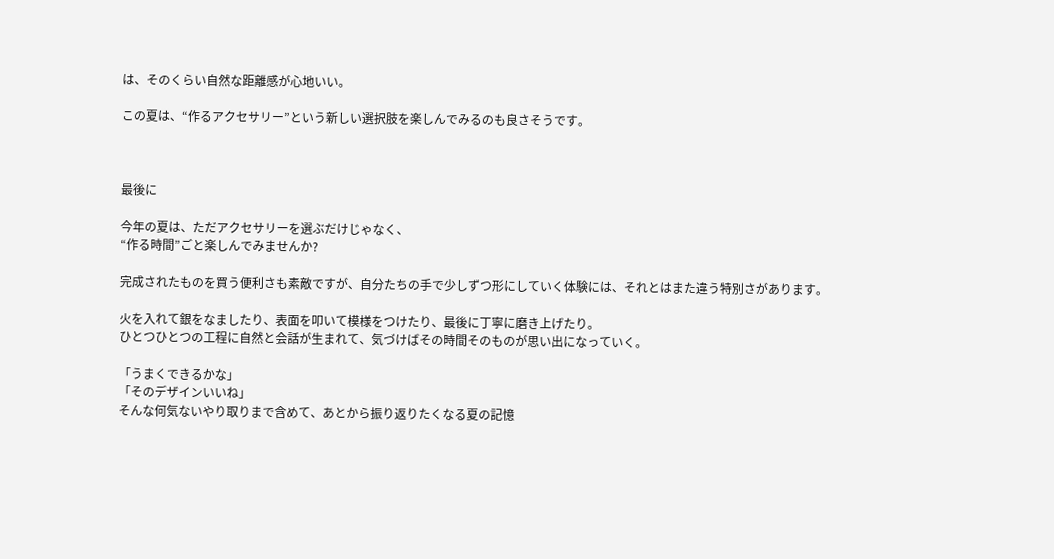は、そのくらい自然な距離感が心地いい。

この夏は、“作るアクセサリー”という新しい選択肢を楽しんでみるのも良さそうです。



最後に

今年の夏は、ただアクセサリーを選ぶだけじゃなく、
“作る時間”ごと楽しんでみませんか?

完成されたものを買う便利さも素敵ですが、自分たちの手で少しずつ形にしていく体験には、それとはまた違う特別さがあります。

火を入れて銀をなましたり、表面を叩いて模様をつけたり、最後に丁寧に磨き上げたり。
ひとつひとつの工程に自然と会話が生まれて、気づけばその時間そのものが思い出になっていく。

「うまくできるかな」
「そのデザインいいね」
そんな何気ないやり取りまで含めて、あとから振り返りたくなる夏の記憶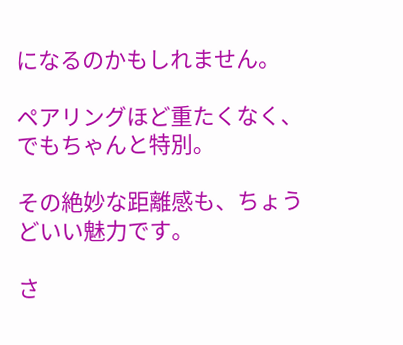になるのかもしれません。

ペアリングほど重たくなく、でもちゃんと特別。

その絶妙な距離感も、ちょうどいい魅力です。

さ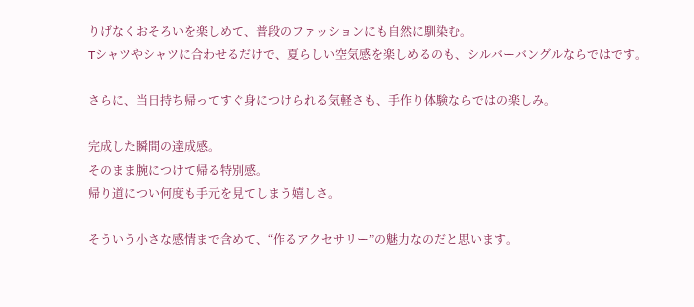りげなくおそろいを楽しめて、普段のファッションにも自然に馴染む。
Tシャツやシャツに合わせるだけで、夏らしい空気感を楽しめるのも、シルバーバングルならではです。

さらに、当日持ち帰ってすぐ身につけられる気軽さも、手作り体験ならではの楽しみ。

完成した瞬間の達成感。
そのまま腕につけて帰る特別感。
帰り道につい何度も手元を見てしまう嬉しさ。

そういう小さな感情まで含めて、“作るアクセサリー”の魅力なのだと思います。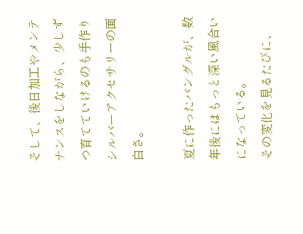そして、後日加工やメンテナンスをしながら、少しずつ育てていけるのも手作りシルバーアクセサリーの面白さ。

夏に作ったバングルが、数年後にはもっと深い風合いになっている。
その変化を見るたびに、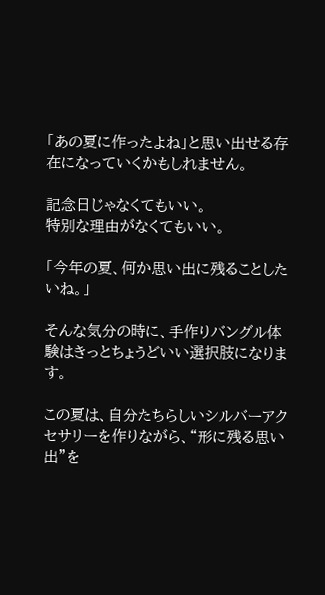「あの夏に作ったよね」と思い出せる存在になっていくかもしれません。

記念日じゃなくてもいい。
特別な理由がなくてもいい。

「今年の夏、何か思い出に残ることしたいね。」

そんな気分の時に、手作りバングル体験はきっとちょうどいい選択肢になります。

この夏は、自分たちらしいシルバーアクセサリーを作りながら、“形に残る思い出”を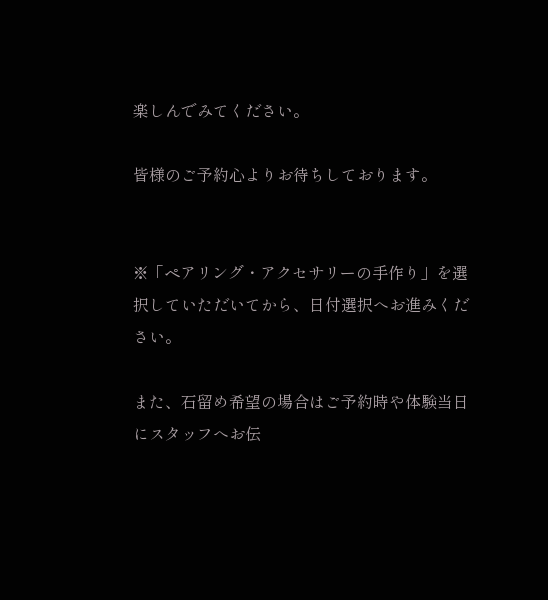楽しんでみてください。

皆様のご予約心よりお待ちしております。


※「ペアリング・アクセサリーの手作り」を選択していただいてから、日付選択へお進みください。

また、石留め希望の場合はご予約時や体験当日にスタッフへお伝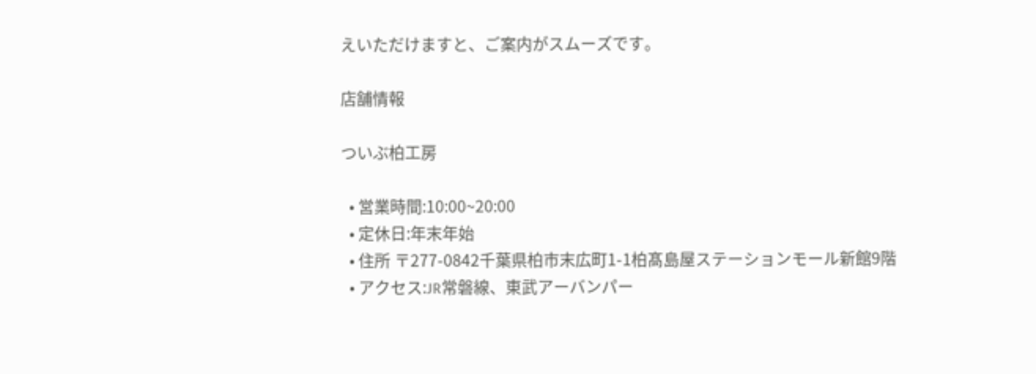えいただけますと、ご案内がスムーズです。

店舗情報

ついぶ柏工房

  • 営業時間:10:00~20:00
  • 定休日:年末年始
  • 住所 〒277-0842千葉県柏市末広町1-1柏髙島屋ステーションモール新館9階
  • アクセス:JR常磐線、東武アーバンパー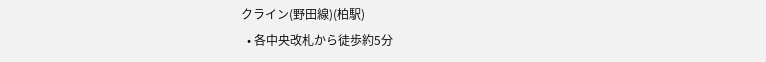クライン(野田線)(柏駅)
  • 各中央改札から徒歩約5分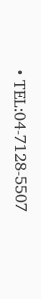• TEL:04-7128-5507